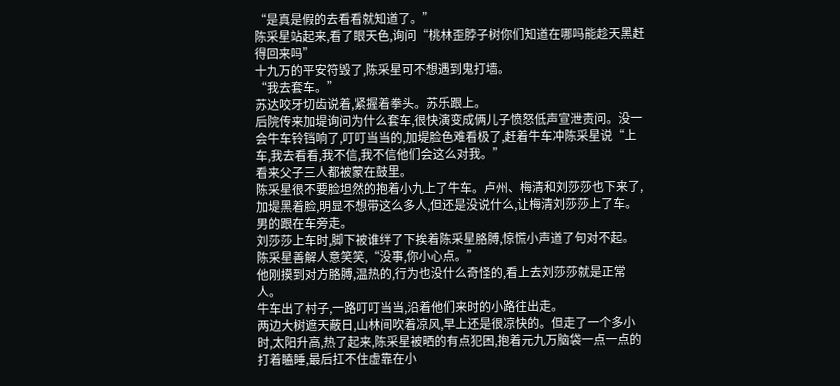“是真是假的去看看就知道了。”
陈采星站起来,看了眼天色,询问“桃林歪脖子树你们知道在哪吗能趁天黑赶得回来吗”
十九万的平安符毁了,陈采星可不想遇到鬼打墙。
“我去套车。”
苏达咬牙切齿说着,紧握着拳头。苏乐跟上。
后院传来加堤询问为什么套车,很快演变成俩儿子愤怒低声宣泄责问。没一会牛车铃铛响了,叮叮当当的,加堤脸色难看极了,赶着牛车冲陈采星说“上车,我去看看,我不信,我不信他们会这么对我。”
看来父子三人都被蒙在鼓里。
陈采星很不要脸坦然的抱着小九上了牛车。卢州、梅清和刘莎莎也下来了,加堤黑着脸,明显不想带这么多人,但还是没说什么,让梅清刘莎莎上了车。
男的跟在车旁走。
刘莎莎上车时,脚下被谁绊了下挨着陈采星胳膊,惊慌小声道了句对不起。
陈采星善解人意笑笑,“没事,你小心点。”
他刚摸到对方胳膊,温热的,行为也没什么奇怪的,看上去刘莎莎就是正常人。
牛车出了村子,一路叮叮当当,沿着他们来时的小路往出走。
两边大树遮天蔽日,山林间吹着凉风,早上还是很凉快的。但走了一个多小时,太阳升高,热了起来,陈采星被晒的有点犯困,抱着元九万脑袋一点一点的打着瞌睡,最后扛不住虚靠在小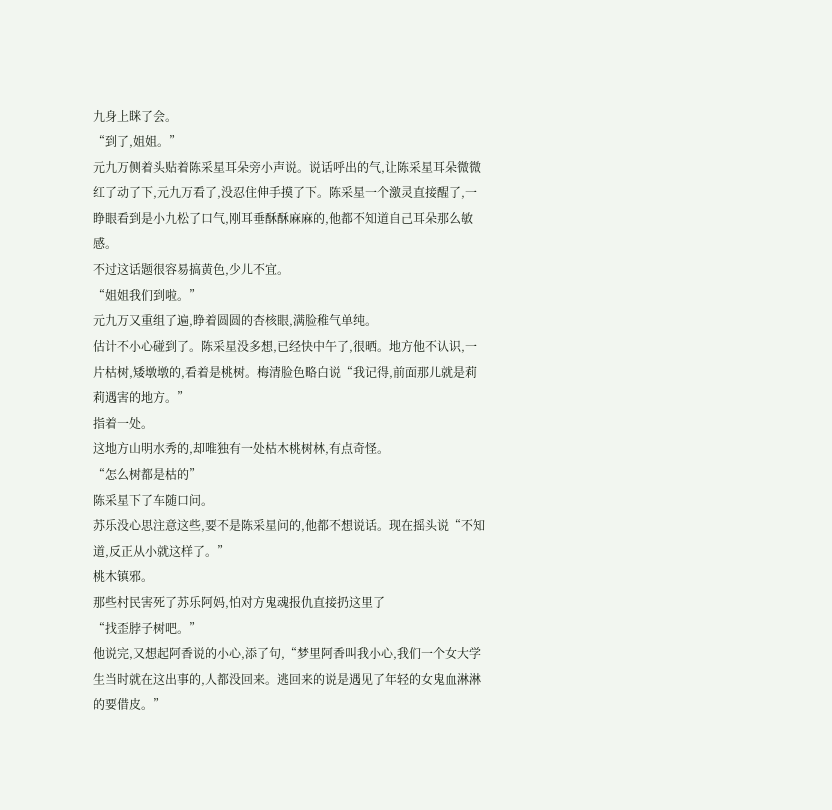九身上眯了会。
“到了,姐姐。”
元九万侧着头贴着陈采星耳朵旁小声说。说话呼出的气,让陈采星耳朵微微红了动了下,元九万看了,没忍住伸手摸了下。陈采星一个激灵直接醒了,一睁眼看到是小九松了口气,刚耳垂酥酥麻麻的,他都不知道自己耳朵那么敏感。
不过这话题很容易搞黄色,少儿不宜。
“姐姐我们到啦。”
元九万又重组了遍,睁着圆圆的杏核眼,满脸稚气单纯。
估计不小心碰到了。陈采星没多想,已经快中午了,很晒。地方他不认识,一片枯树,矮墩墩的,看着是桃树。梅清脸色略白说“我记得,前面那儿就是莉莉遇害的地方。”
指着一处。
这地方山明水秀的,却唯独有一处枯木桃树林,有点奇怪。
“怎么树都是枯的”
陈采星下了车随口问。
苏乐没心思注意这些,要不是陈采星问的,他都不想说话。现在摇头说“不知道,反正从小就这样了。”
桃木镇邪。
那些村民害死了苏乐阿妈,怕对方鬼魂报仇直接扔这里了
“找歪脖子树吧。”
他说完,又想起阿香说的小心,添了句,“梦里阿香叫我小心,我们一个女大学生当时就在这出事的,人都没回来。逃回来的说是遇见了年轻的女鬼血淋淋的要借皮。”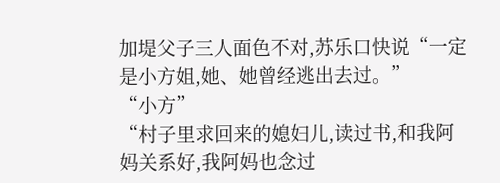加堤父子三人面色不对,苏乐口快说“一定是小方姐,她、她曾经逃出去过。”
“小方”
“村子里求回来的媳妇儿,读过书,和我阿妈关系好,我阿妈也念过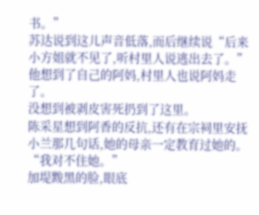书。”
苏达说到这儿声音低落,而后继续说“后来小方姐就不见了,听村里人说逃出去了。”
他想到了自己的阿妈,村里人也说阿妈走了。
没想到被剥皮害死扔到了这里。
陈采星想到阿香的反抗,还有在宗祠里安抚小兰那几句话,她的母亲一定教育过她的。
“我对不住她。”
加堤黢黑的脸,眼底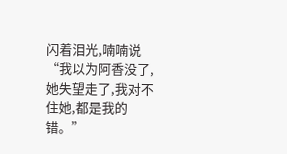闪着泪光,喃喃说“我以为阿香没了,她失望走了,我对不住她,都是我的错。”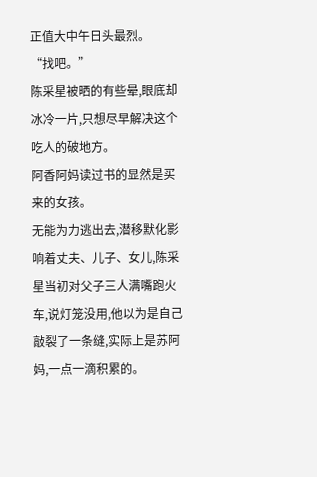正值大中午日头最烈。
“找吧。”
陈采星被晒的有些晕,眼底却冰冷一片,只想尽早解决这个吃人的破地方。
阿香阿妈读过书的显然是买来的女孩。
无能为力逃出去,潜移默化影响着丈夫、儿子、女儿,陈采星当初对父子三人满嘴跑火车,说灯笼没用,他以为是自己敲裂了一条缝,实际上是苏阿妈,一点一滴积累的。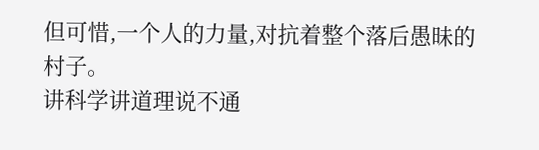但可惜,一个人的力量,对抗着整个落后愚昧的村子。
讲科学讲道理说不通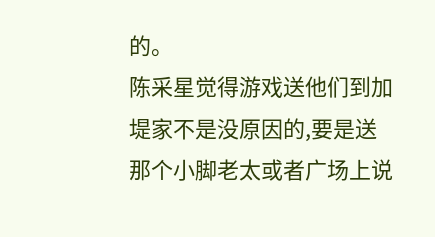的。
陈采星觉得游戏送他们到加堤家不是没原因的,要是送那个小脚老太或者广场上说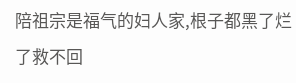陪祖宗是福气的妇人家,根子都黑了烂了救不回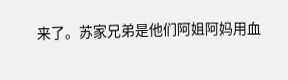来了。苏家兄弟是他们阿姐阿妈用血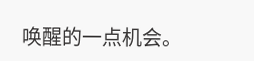唤醒的一点机会。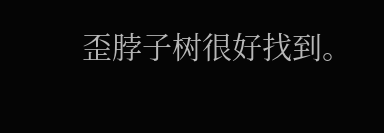歪脖子树很好找到。